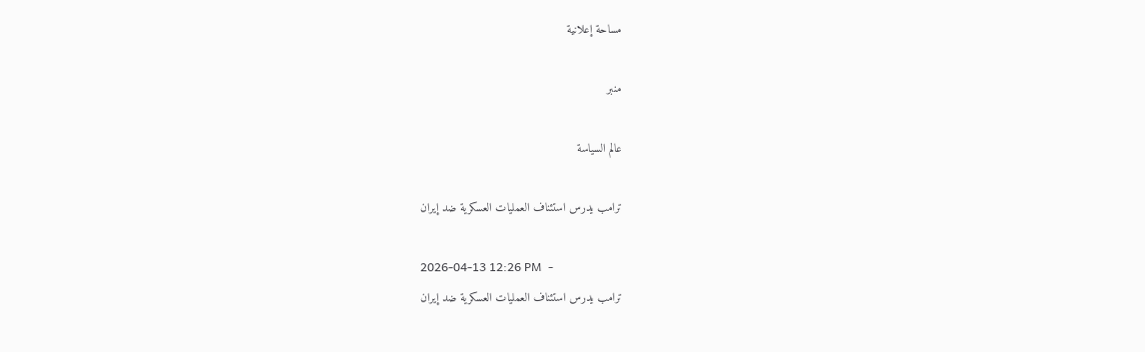مساحة إعلانية

منبر

عالم السياسة

ترامب يدرس استئناف العمليات العسكرية ضد إيران

2026-04-13 12:26 PM  -
ترامب يدرس استئناف العمليات العسكرية ضد إيران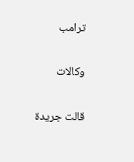ترامب

وكالات

قالت جريدة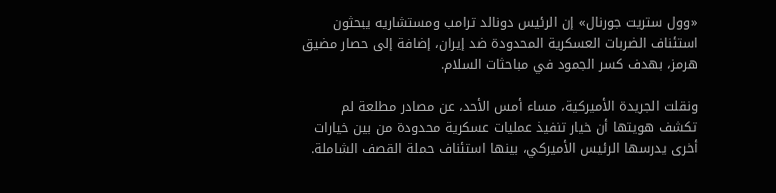«وول ستريت جورنال» إن الرئيس دونالد ترامب ومستشاريه يبحثون استئناف الضربات العسكرية المحدودة ضد إيران، إضافة إلى حصار مضيق هرمز، بهدف كسر الجمود في مباحثات السلام.

ونقلت الجريدة الأميركية، مساء أمس الأحد، عن مصادر مطلعة لم تكشف هويتها أن خيار تنفيذ عمليات عسكرية محدودة من بين خيارات أخرى يدرسها الرئيس الأميركي، بينها استئناف حملة القصف الشاملة.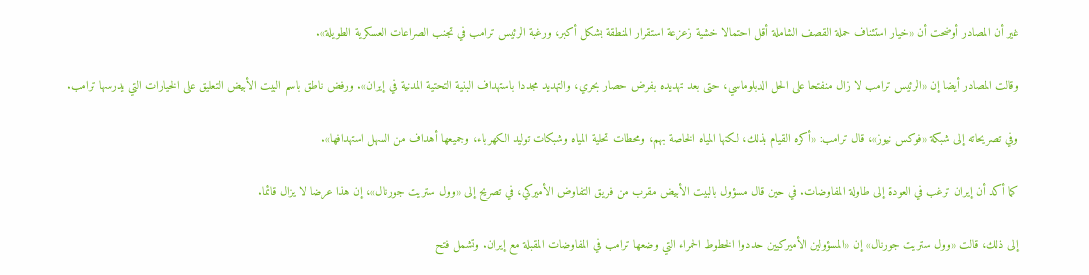غير أن المصادر أوضحت أن «خيار استئناف حملة القصف الشاملة أقل احتمالا خشية زعزعة استقرار المنطقة بشكل أكبر، ورغبة الرئيس ترامب في تجنب الصراعات العسكرية الطويلة».

وقالت المصادر أيضا إن «الرئيس ترامب لا زال منفتحا على الحل الدبلوماسي، حتى بعد تهديده بفرض حصار بحري، والتهديد مجددا باستهداف البنية التحتية المدنية في إيران». ورفض ناطق باسم البيت الأبيض التعليق على الخيارات التي يدرسها ترامب.

وفي تصريحاته إلى شبكة «فوكس نيوز»، قال ترامب: «أكره القيام بذلك، لكنها المياه الخاصة بهم، ومحطات تحلية المياه وشبكات توليد الكهرباء، وجميعها أهداف من السهل استهدافها».

كما أكد أن إيران ترغب في العودة إلى طاولة المفاوضات. في حين قال مسؤول بالبيت الأبيض مقرب من فريق التفاوض الأميركي، في تصريح إلى «وول ستريت جورنال»، إن هذا عرضا لا يزال قائما.

إلى ذلك، قالت «وول ستريت جورنال» إن «المسؤولين الأميركيين حددوا الخطوط الحمراء التي وضعها ترامب في المفاوضات المقبلة مع إيران. وتشمل فتح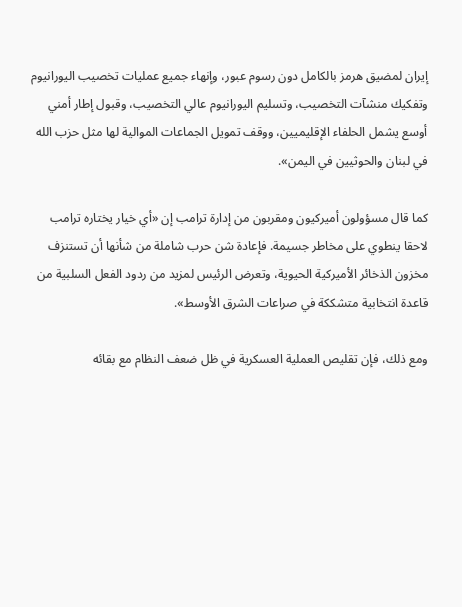إيران لمضيق هرمز بالكامل دون رسوم عبور، وإنهاء جميع عمليات تخصيب اليورانيوم وتفكيك منشآت التخصيب، وتسليم اليورانيوم عالي التخصيب، وقبول إطار أمني أوسع يشمل الحلفاء الإقليميين، ووقف تمويل الجماعات الموالية لها مثل حزب الله في لبنان والحوثيين في اليمن».

كما قال مسؤولون أميركيون ومقربون من إدارة ترامب إن «أي خيار يختاره ترامب لاحقا ينطوي على مخاطر جسيمة. فإعادة شن حرب شاملة من شأنها أن تستنزف مخزون الذخائر الأميركية الحيوية، وتعرض الرئيس لمزيد من ردود الفعل السلبية من قاعدة انتخابية متشككة في صراعات الشرق الأوسط».

ومع ذلك، فإن تقليص العملية العسكرية في ظل ضعف النظام مع بقائه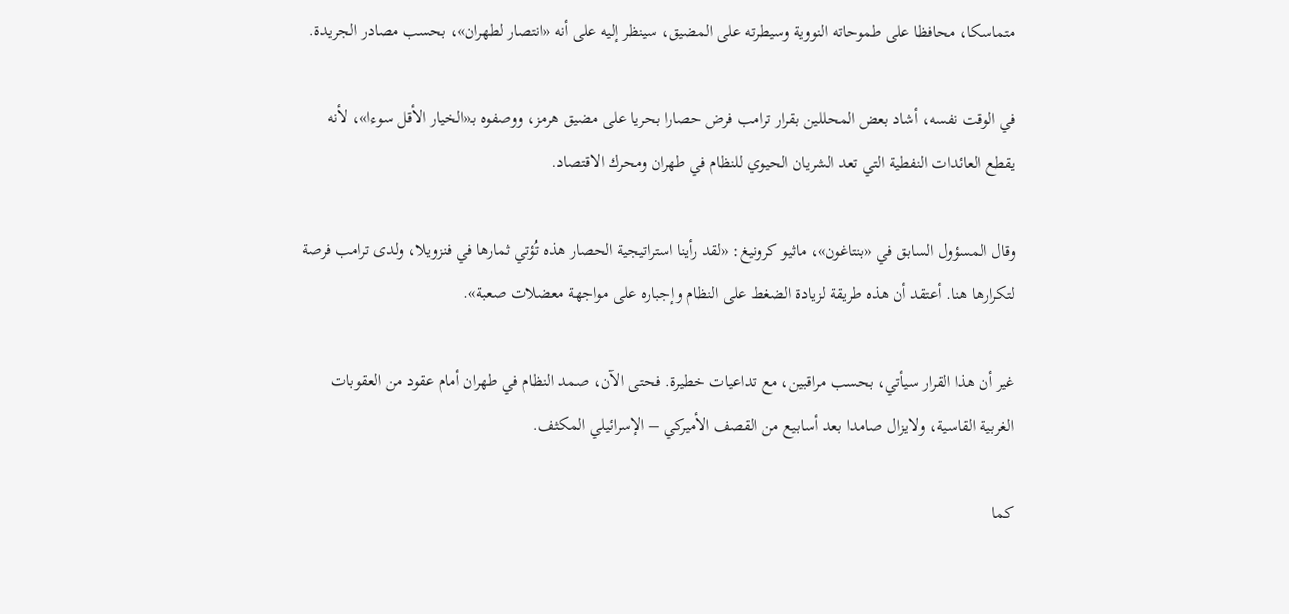متماسكا، محافظا على طموحاته النووية وسيطرته على المضيق، سينظر إليه على أنه «انتصار لطهران»، بحسب مصادر الجريدة.

في الوقت نفسه، أشاد بعض المحللين بقرار ترامب فرض حصارا بحريا على مضيق هرمز، ووصفوه بـ«الخيار الأقل سوءا»، لأنه يقطع العائدات النفطية التي تعد الشريان الحيوي للنظام في طهران ومحرك الاقتصاد.

وقال المسؤول السابق في «بنتاغون»، ماثيو كرونيغ: «لقد رأينا استراتيجية الحصار هذه تُؤتي ثمارها في فنزويلا، ولدى ترامب فرصة لتكرارها هنا. أعتقد أن هذه طريقة لزيادة الضغط على النظام وإجباره على مواجهة معضلات صعبة».

غير أن هذا القرار سيأتي، بحسب مراقبين، مع تداعيات خطيرة. فحتى الآن، صمد النظام في طهران أمام عقود من العقوبات الغربية القاسية، ولايزال صامدا بعد أسابيع من القصف الأميركي – الإسرائيلي المكثف.

كما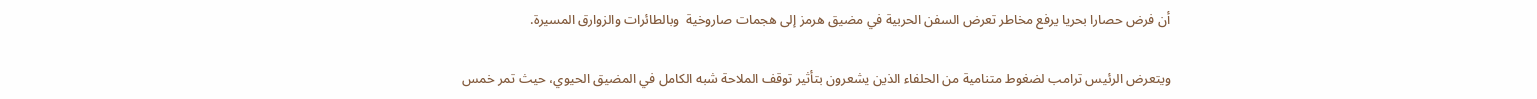أن فرض حصارا بحريا يرفع مخاطر تعرض السفن الحربية في مضيق هرمز إلى هجمات صاروخية  وبالطائرات والزوارق المسيرة.

ويتعرض الرئيس ترامب لضغوط متنامية من الحلفاء الذين يشعرون بتأثير توقف الملاحة شبه الكامل في المضيق الحيوي، حيث تمر خمس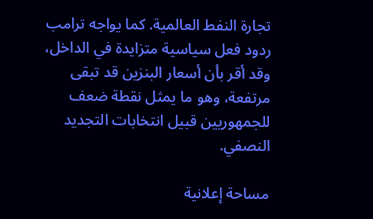تجارة النفط العالمية. كما يواجه ترامب ردود فعل سياسية متزايدة في الداخل، وقد أقر بأن أسعار البنزين قد تبقى مرتفعة، وهو ما يمثل نقطة ضعف للجمهوريين قبيل انتخابات التجديد النصفي.

مساحة إعلانية